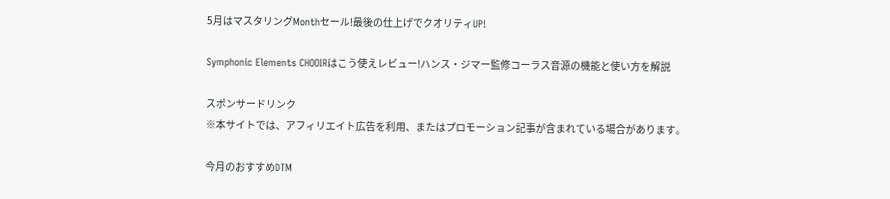5月はマスタリングMonthセール!最後の仕上げでクオリティUP!

Symphonic Elements CHOOIRはこう使えレビュー!ハンス・ジマー監修コーラス音源の機能と使い方を解説

スポンサードリンク
※本サイトでは、アフィリエイト広告を利用、またはプロモーション記事が含まれている場合があります。

今月のおすすめDTM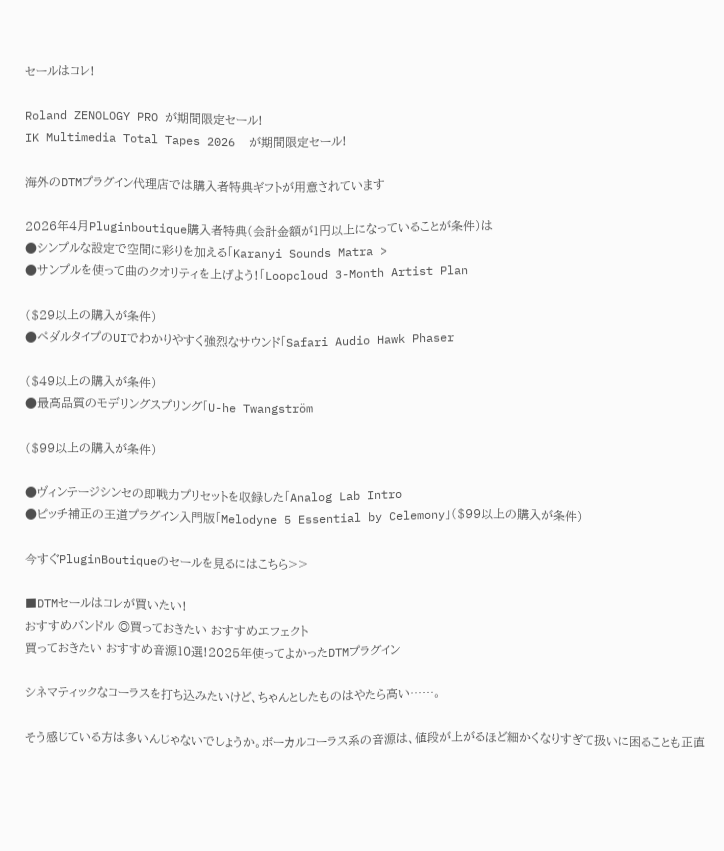セールはコレ!

Roland ZENOLOGY PRO が期間限定セール!
IK Multimedia Total Tapes 2026  が期間限定セール!

海外のDTMプラグイン代理店では購入者特典ギフトが用意されています

2026年4月Pluginboutique購入者特典(会計金額が1円以上になっていることが条件)は
●シンプルな設定で空間に彩りを加える「Karanyi Sounds Matra >
●サンプルを使って曲のクオリティを上げよう!「Loopcloud 3-Month Artist Plan

($29以上の購入が条件)
●ペダルタイプのUIでわかりやすく強烈なサウンド「Safari Audio Hawk Phaser

($49以上の購入が条件)
●最高品質のモデリングスプリング「U-he Twangström

($99以上の購入が条件)

●ヴィンテージシンセの即戦力プリセットを収録した「Analog Lab Intro
●ピッチ補正の王道プラグイン入門版「Melodyne 5 Essential by Celemony」($99以上の購入が条件)

今すぐPluginBoutiqueのセールを見るにはこちら>>

■DTMセールはコレが買いたい!
おすすめバンドル ◎買っておきたい おすすめエフェクト
買っておきたい おすすめ音源10選!2025年使ってよかったDTMプラグイン

シネマティックなコーラスを打ち込みたいけど、ちゃんとしたものはやたら高い……。

そう感じている方は多いんじゃないでしょうか。ボーカルコーラス系の音源は、値段が上がるほど細かくなりすぎて扱いに困ることも正直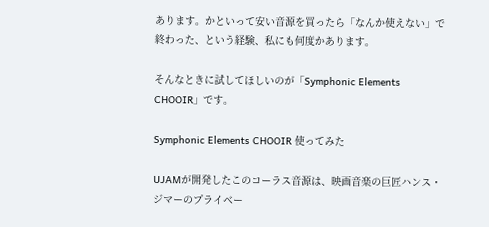あります。かといって安い音源を買ったら「なんか使えない」で終わった、という経験、私にも何度かあります。

そんなときに試してほしいのが「Symphonic Elements CHOOIR」です。

Symphonic Elements CHOOIR 使ってみた

UJAMが開発したこのコーラス音源は、映画音楽の巨匠ハンス・ジマーのプライベー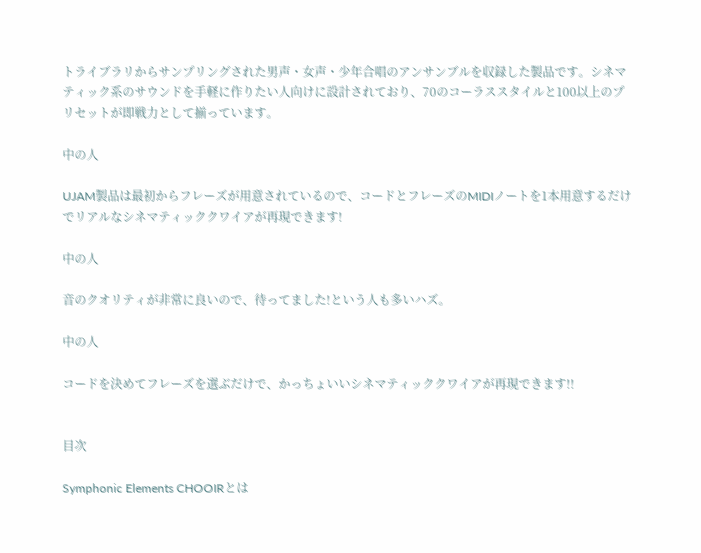トライブラリからサンプリングされた男声・女声・少年合唱のアンサンブルを収録した製品です。シネマティック系のサウンドを手軽に作りたい人向けに設計されており、70のコーラススタイルと100以上のプリセットが即戦力として揃っています。

中の人

UJAM製品は最初からフレーズが用意されているので、コードとフレーズのMIDIノートを1本用意するだけでリアルなシネマティッククワイアが再現できます!

中の人

音のクオリティが非常に良いので、待ってました!という人も多いハズ。

中の人

コードを決めてフレーズを選ぶだけで、かっちょいいシネマティッククワイアが再現できます!!


目次

Symphonic Elements CHOOIRとは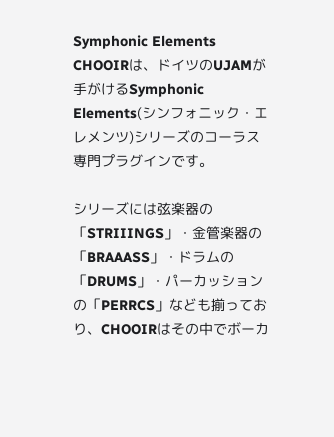Symphonic Elements CHOOIRは、ドイツのUJAMが手がけるSymphonic Elements(シンフォニック・エレメンツ)シリーズのコーラス専門プラグインです。

シリーズには弦楽器の「STRIIINGS」・金管楽器の「BRAAASS」・ドラムの「DRUMS」・パーカッションの「PERRCS」なども揃っており、CHOOIRはその中でボーカ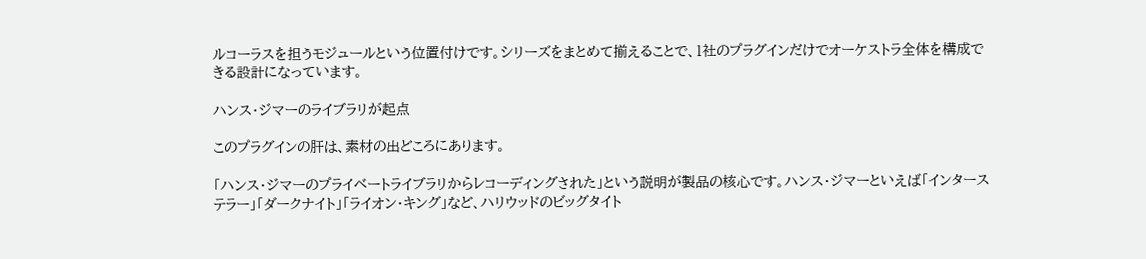ルコーラスを担うモジュールという位置付けです。シリーズをまとめて揃えることで、1社のプラグインだけでオーケストラ全体を構成できる設計になっています。

ハンス・ジマーのライブラリが起点

このプラグインの肝は、素材の出どころにあります。

「ハンス・ジマーのプライベートライブラリからレコーディングされた」という説明が製品の核心です。ハンス・ジマーといえば「インターステラー」「ダークナイト」「ライオン・キング」など、ハリウッドのビッグタイト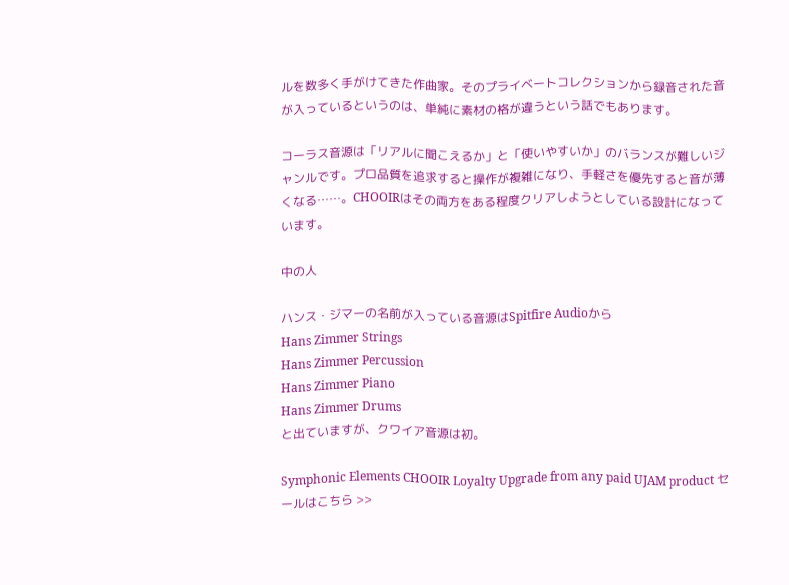ルを数多く手がけてきた作曲家。そのプライベートコレクションから録音された音が入っているというのは、単純に素材の格が違うという話でもあります。

コーラス音源は「リアルに聞こえるか」と「使いやすいか」のバランスが難しいジャンルです。プロ品質を追求すると操作が複雑になり、手軽さを優先すると音が薄くなる……。CHOOIRはその両方をある程度クリアしようとしている設計になっています。

中の人

ハンス・ジマーの名前が入っている音源はSpitfire Audioから
Hans Zimmer Strings
Hans Zimmer Percussion
Hans Zimmer Piano
Hans Zimmer Drums
と出ていますが、クワイア音源は初。

Symphonic Elements CHOOIR Loyalty Upgrade from any paid UJAM product セールはこちら >>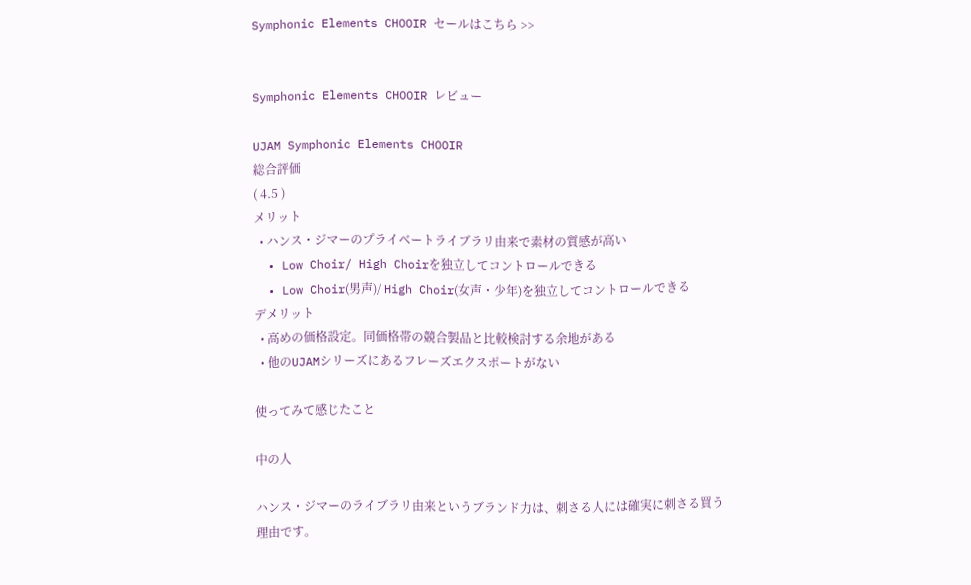Symphonic Elements CHOOIR セールはこちら >>


Symphonic Elements CHOOIR レビュー

UJAM Symphonic Elements CHOOIR
総合評価
( 4.5 )
メリット
  • ハンス・ジマーのプライベートライブラリ由来で素材の質感が高い
  • Low Choir/ High Choirを独立してコントロールできる
  • Low Choir(男声)/ High Choir(女声・少年)を独立してコントロールできる
デメリット
  • 高めの価格設定。同価格帯の競合製品と比較検討する余地がある
  • 他のUJAMシリーズにあるフレーズエクスポートがない

使ってみて感じたこと

中の人

ハンス・ジマーのライブラリ由来というブランド力は、刺さる人には確実に刺さる買う理由です。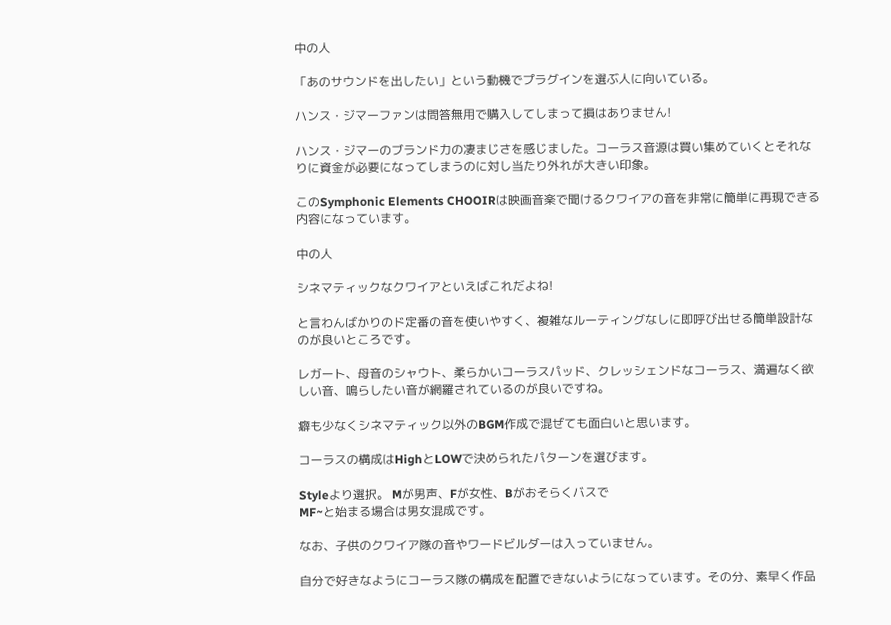中の人

「あのサウンドを出したい」という動機でプラグインを選ぶ人に向いている。

ハンス・ジマーファンは問答無用で購入してしまって損はありません!

ハンス・ジマーのブランド力の凄まじさを感じました。コーラス音源は買い集めていくとそれなりに資金が必要になってしまうのに対し当たり外れが大きい印象。

このSymphonic Elements CHOOIRは映画音楽で聞けるクワイアの音を非常に簡単に再現できる内容になっています。

中の人

シネマティックなクワイアといえばこれだよね!

と言わんばかりのド定番の音を使いやすく、複雑なルーティングなしに即呼び出せる簡単設計なのが良いところです。

レガート、母音のシャウト、柔らかいコーラスパッド、クレッシェンドなコーラス、満遍なく欲しい音、鳴らしたい音が網羅されているのが良いですね。

癖も少なくシネマティック以外のBGM作成で混ぜても面白いと思います。

コーラスの構成はHighとLOWで決められたパターンを選びます。

Styleより選択。 Mが男声、Fが女性、Bがおそらくバスで
MF~と始まる場合は男女混成です。

なお、子供のクワイア隊の音やワードビルダーは入っていません。

自分で好きなようにコーラス隊の構成を配置できないようになっています。その分、素早く作品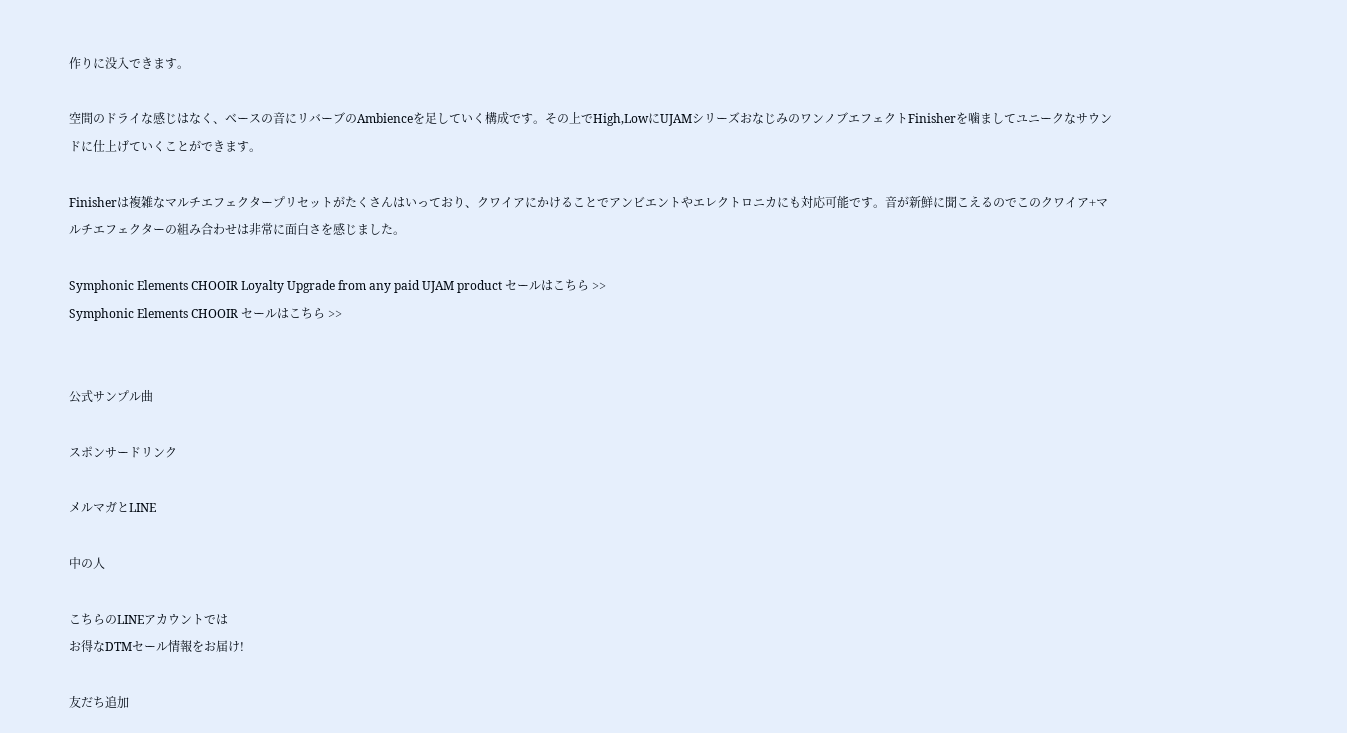作りに没入できます。

空間のドライな感じはなく、ベースの音にリバーブのAmbienceを足していく構成です。その上でHigh,LowにUJAMシリーズおなじみのワンノブエフェクトFinisherを噛ましてユニークなサウンドに仕上げていくことができます。

Finisherは複雑なマルチエフェクタープリセットがたくさんはいっており、クワイアにかけることでアンビエントやエレクトロニカにも対応可能です。音が新鮮に聞こえるのでこのクワイア+マルチエフェクターの組み合わせは非常に面白さを感じました。

Symphonic Elements CHOOIR Loyalty Upgrade from any paid UJAM product セールはこちら >>
Symphonic Elements CHOOIR セールはこちら >>


公式サンプル曲

スポンサードリンク

メルマガとLINE

中の人

こちらのLINEアカウントでは
お得なDTMセール情報をお届け!

友だち追加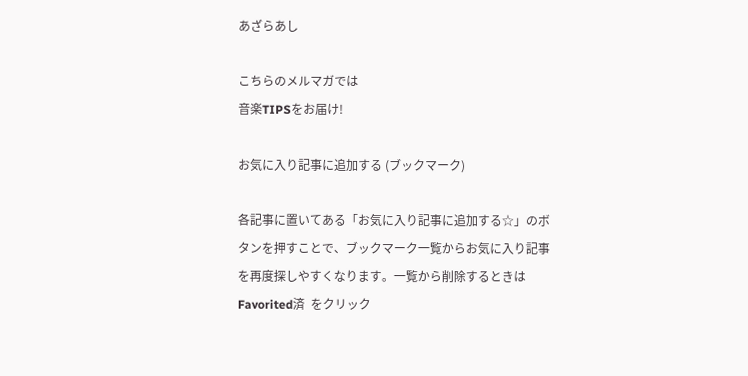あざらあし

こちらのメルマガでは
音楽TIPSをお届け!

お気に入り記事に追加する (ブックマーク)

各記事に置いてある「お気に入り記事に追加する☆」のボタンを押すことで、ブックマーク一覧からお気に入り記事を再度探しやすくなります。一覧から削除するときは Favorited済  をクリック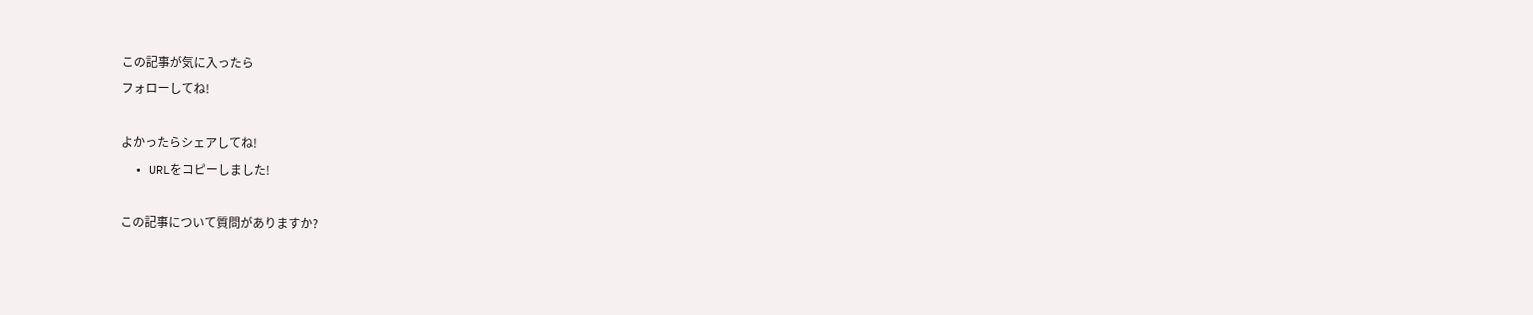この記事が気に入ったら
フォローしてね!

よかったらシェアしてね!
  • URLをコピーしました!

この記事について質問がありますか?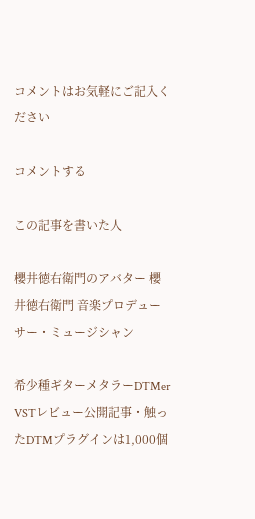コメントはお気軽にご記入ください

コメントする

この記事を書いた人

櫻井徳右衛門のアバター 櫻井徳右衛門 音楽プロデューサー・ミュージシャン

希少種ギターメタラーDTMer
VSTレビュー公開記事・触ったDTMプラグインは1,000個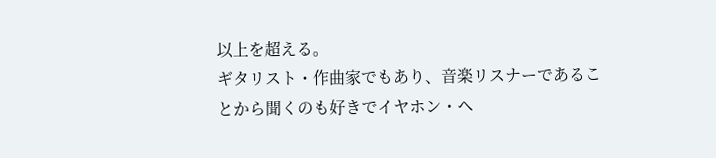以上を超える。
ギタリスト・作曲家でもあり、音楽リスナーであることから聞くのも好きでイヤホン・ヘ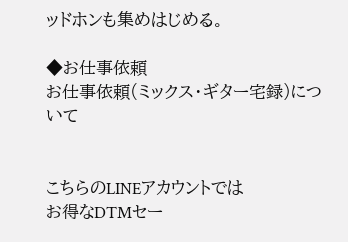ッドホンも集めはじめる。

◆お仕事依頼
お仕事依頼(ミックス・ギター宅録)について


こちらのLINEアカウントでは
お得なDTMセー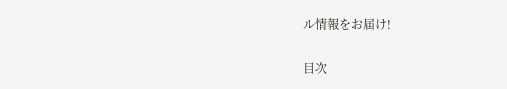ル情報をお届け!

目次